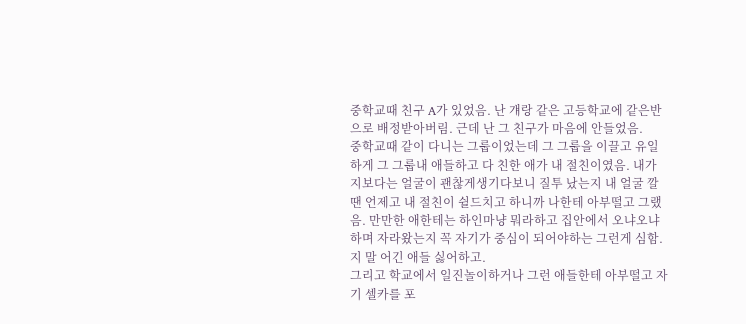중학교때 친구 A가 있었음. 난 걔랑 같은 고등학교에 같은반으로 배정받아버림. 근데 난 그 친구가 마음에 안들었음.
중학교때 같이 다니는 그룹이었는데 그 그룹을 이끌고 유일하게 그 그룹내 애들하고 다 친한 애가 내 절친이였음. 내가 지보다는 얼굴이 괜찮게생기다보니 질투 났는지 내 얼굴 깔땐 언제고 내 절친이 쉴드치고 하니까 나한테 아부떨고 그랬음. 만만한 애한테는 하인마냥 뭐라하고 집안에서 오냐오냐하며 자라왔는지 꼭 자기가 중심이 되어야하는 그런게 심함. 지 말 어긴 애들 싫어하고.
그리고 학교에서 일진놀이하거나 그런 애들한테 아부떨고 자기 셀카를 포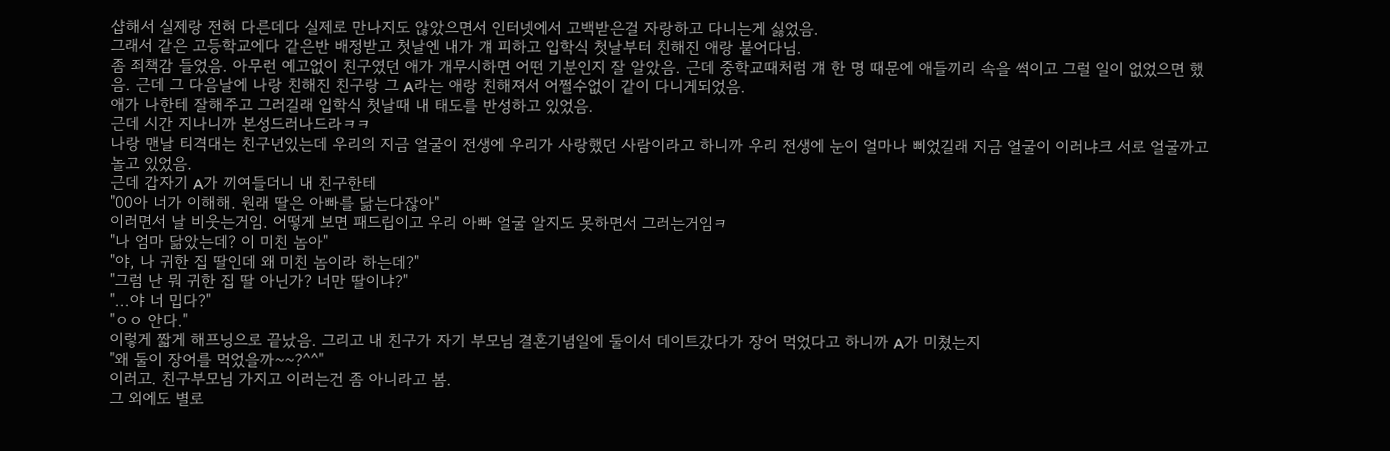샵해서 실제랑 전혀 다른데다 실제로 만나지도 않았으면서 인터넷에서 고백받은걸 자랑하고 다니는게 싫었음.
그래서 같은 고등학교에다 같은반 배정받고 첫날엔 내가 걔 피하고 입학식 첫날부터 친해진 애랑 붙어다님.
좀 죄책감 들었음. 아무런 예고없이 친구였던 애가 개무시하면 어떤 기분인지 잘 알았음. 근데 중학교때처럼 걔 한 명 때문에 애들끼리 속을 썩이고 그럴 일이 없었으면 했음. 근데 그 다음날에 나랑 친해진 친구랑 그 A라는 애랑 친해져서 어쩔수없이 같이 다니게되었음.
애가 나한테 잘해주고 그러길래 입학식 첫날때 내 태도를 반성하고 있었음.
근데 시간 지나니까 본성드러나드라ㅋㅋ
나랑 맨날 티격대는 친구년있는데 우리의 지금 얼굴이 전생에 우리가 사랑했던 사람이라고 하니까 우리 전생에 눈이 얼마나 삐었길래 지금 얼굴이 이러냐크 서로 얼굴까고 놀고 있었음.
근데 갑자기 A가 끼여들더니 내 친구한테
"00아 너가 이해해. 원래 딸은 아빠를 닮는다잖아"
이러면서 날 비웃는거임. 어떻게 보면 패드립이고 우리 아빠 얼굴 알지도 못하면서 그러는거임ㅋ
"나 엄마 닮았는데? 이 미친 놈아"
"야, 나 귀한 집 딸인데 왜 미친 놈이라 하는데?"
"그럼 난 뭐 귀한 집 딸 아닌가? 너만 딸이냐?"
"...야 너 밉다?"
"ㅇㅇ 안다."
이렇게 짧게 해프닝으로 끝났음. 그리고 내 친구가 자기 부모님 결혼기념일에 둘이서 데이트갔다가 장어 먹었다고 하니까 A가 미쳤는지
"왜 둘이 장어를 먹었을까~~?^^"
이러고. 친구부모님 가지고 이러는건 좀 아니라고 봄.
그 외에도 별로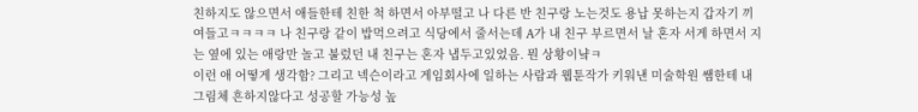친하지도 않으면서 애들한테 친한 척 하면서 아부떨고 나 다른 반 친구랑 노는것도 용납 못하는지 갑자기 끼여들고ㅋㅋㅋㅋ 나 친구랑 같이 밥먹으려고 식당에서 줄서는데 A가 내 친구 부르면서 날 혼자 서게 하면서 지는 옆에 있는 애랑만 놀고 불렀던 내 친구는 혼자 냅두고있었음. 뭔 상황이냨ㅋ
이런 애 어떻게 생각함? 그리고 넥슨이라고 게임회사에 일하는 사람과 웹툰작가 키워낸 미술학원 쌤한테 내 그림체 흔하지않다고 성공할 가능성 높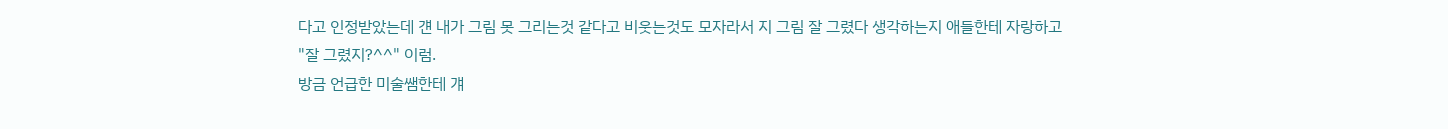다고 인정받았는데 걘 내가 그림 못 그리는것 같다고 비웃는것도 모자라서 지 그림 잘 그렸다 생각하는지 애들한테 자랑하고
"잘 그렸지?^^" 이럼.
방금 언급한 미술쌤한테 걔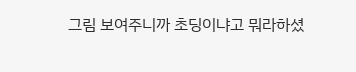그림 보여주니까 초딩이냐고 뭐라하셨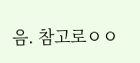음. 참고로ㅇㅇ